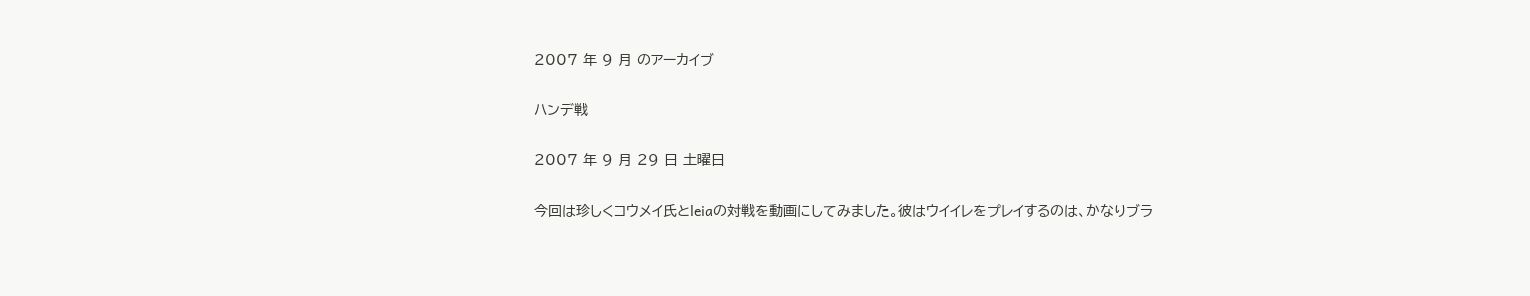2007 年 9 月 のアーカイブ

ハンデ戦

2007 年 9 月 29 日 土曜日

今回は珍しくコウメイ氏とleiaの対戦を動画にしてみました。彼はウイイレをプレイするのは、かなりブラ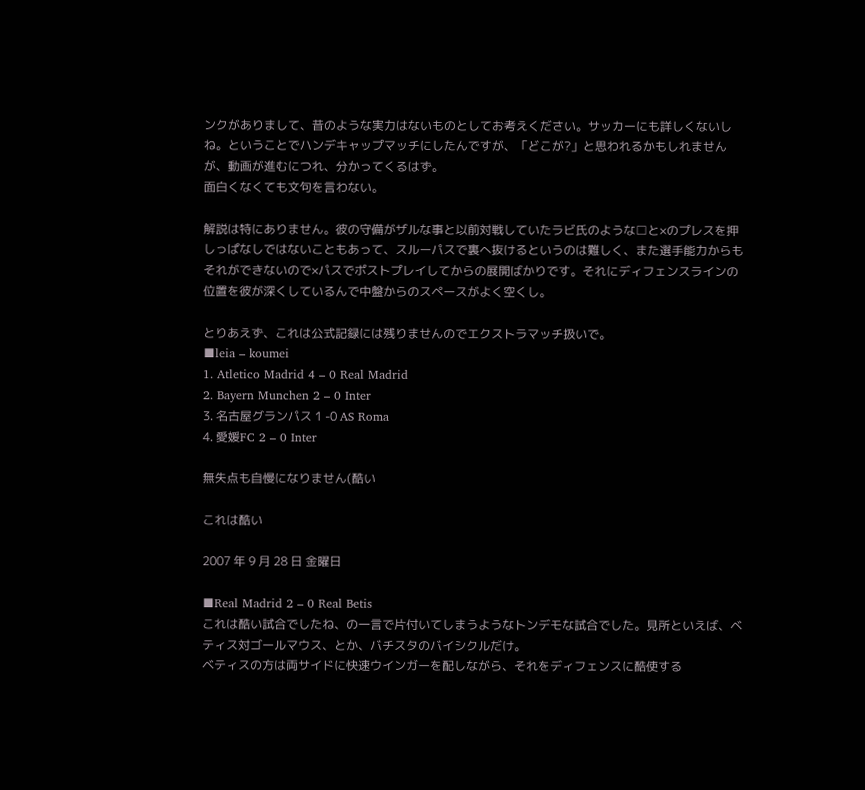ンクがありまして、昔のような実力はないものとしてお考えください。サッカーにも詳しくないしね。ということでハンデキャップマッチにしたんですが、「どこが?」と思われるかもしれませんが、動画が進むにつれ、分かってくるはず。
面白くなくても文句を言わない。

解説は特にありません。彼の守備がザルな事と以前対戦していたラビ氏のような□と×のプレスを押しっぱなしではないこともあって、スルーパスで裏へ抜けるというのは難しく、また選手能力からもそれができないので×パスでポストプレイしてからの展開ばかりです。それにディフェンスラインの位置を彼が深くしているんで中盤からのスペースがよく空くし。

とりあえず、これは公式記録には残りませんのでエクストラマッチ扱いで。
■leia – koumei
1. Atletico Madrid 4 – 0 Real Madrid
2. Bayern Munchen 2 – 0 Inter
3. 名古屋グランパス 1 -0 AS Roma
4. 愛媛FC 2 – 0 Inter

無失点も自慢になりません(酷い

これは酷い

2007 年 9 月 28 日 金曜日

■Real Madrid 2 – 0 Real Betis
これは酷い試合でしたね、の一言で片付いてしまうようなトンデモな試合でした。見所といえば、ベティス対ゴールマウス、とか、バチスタのバイシクルだけ。
ベティスの方は両サイドに快速ウインガーを配しながら、それをディフェンスに酷使する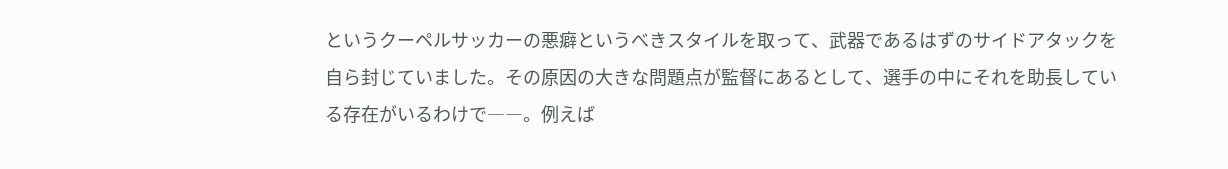というクーペルサッカーの悪癖というべきスタイルを取って、武器であるはずのサイドアタックを自ら封じていました。その原因の大きな問題点が監督にあるとして、選手の中にそれを助長している存在がいるわけで――。例えば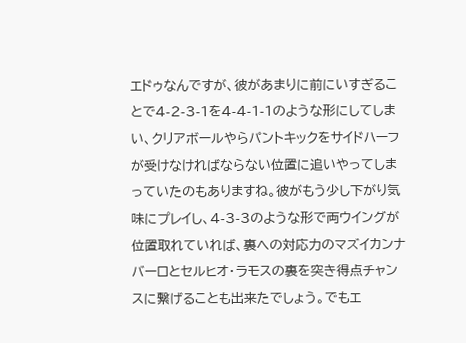エドゥなんですが、彼があまりに前にいすぎることで4-2-3-1を4-4-1-1のような形にしてしまい、クリアボールやらパントキックをサイドハーフが受けなければならない位置に追いやってしまっていたのもありますね。彼がもう少し下がり気味にプレイし、4-3-3のような形で両ウイングが位置取れていれば、裏への対応力のマズイカンナバーロとセルヒオ・ラモスの裏を突き得点チャンスに繋げることも出来たでしょう。でもエ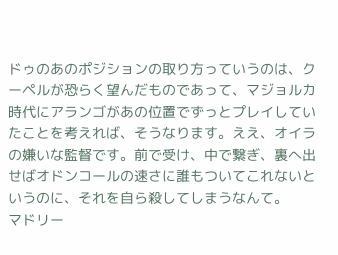ドゥのあのポジションの取り方っていうのは、クーペルが恐らく望んだものであって、マジョルカ時代にアランゴがあの位置でずっとプレイしていたことを考えれば、そうなります。ええ、オイラの嫌いな監督です。前で受け、中で繋ぎ、裏へ出せばオドンコールの速さに誰もついてこれないというのに、それを自ら殺してしまうなんて。
マドリー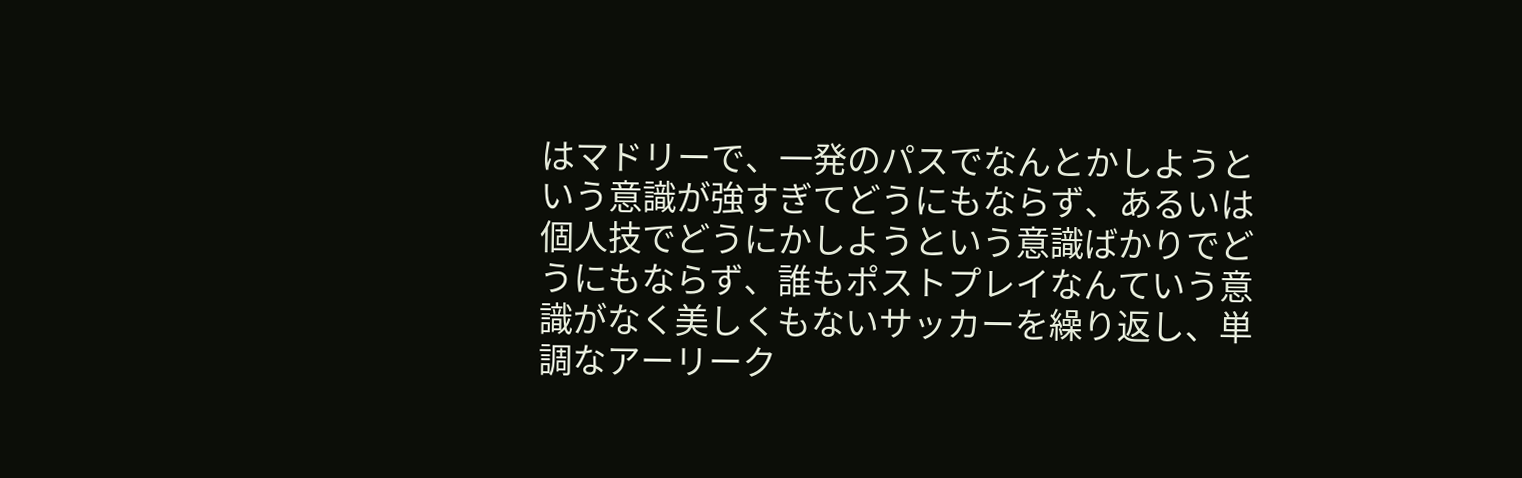はマドリーで、一発のパスでなんとかしようという意識が強すぎてどうにもならず、あるいは個人技でどうにかしようという意識ばかりでどうにもならず、誰もポストプレイなんていう意識がなく美しくもないサッカーを繰り返し、単調なアーリーク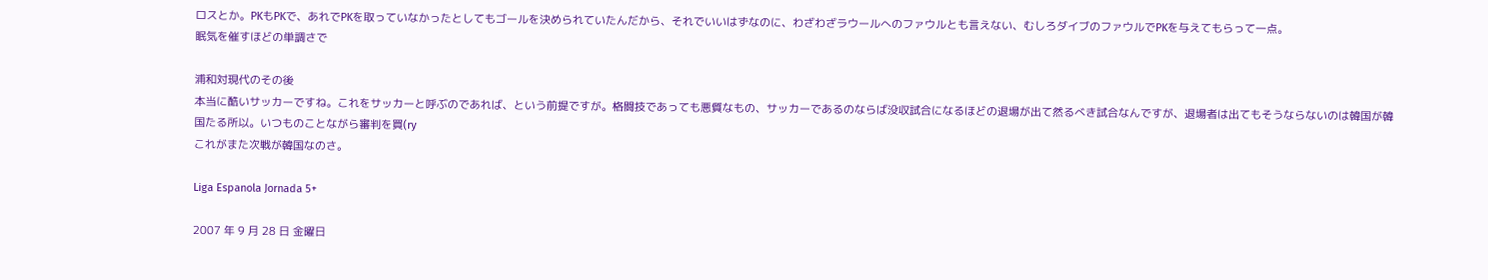ロスとか。PKもPKで、あれでPKを取っていなかったとしてもゴールを決められていたんだから、それでいいはずなのに、わざわざラウールへのファウルとも言えない、むしろダイブのファウルでPKを与えてもらって一点。
眠気を催すほどの単調さで

浦和対現代のその後
本当に酷いサッカーですね。これをサッカーと呼ぶのであれば、という前提ですが。格闘技であっても悪質なもの、サッカーであるのならば没収試合になるほどの退場が出て然るべき試合なんですが、退場者は出てもそうならないのは韓国が韓国たる所以。いつものことながら審判を買(ry
これがまた次戦が韓国なのさ。

Liga Espanola Jornada 5+

2007 年 9 月 28 日 金曜日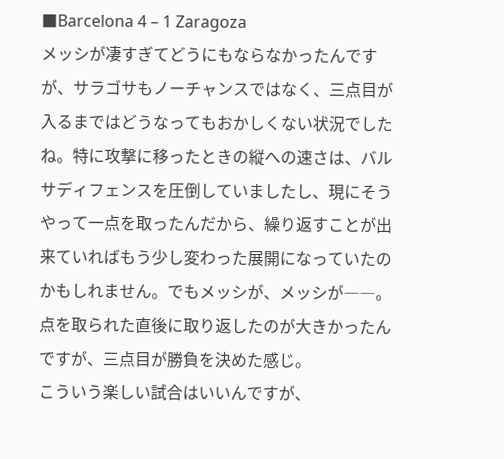■Barcelona 4 – 1 Zaragoza
メッシが凄すぎてどうにもならなかったんですが、サラゴサもノーチャンスではなく、三点目が入るまではどうなってもおかしくない状況でしたね。特に攻撃に移ったときの縦への速さは、バルサディフェンスを圧倒していましたし、現にそうやって一点を取ったんだから、繰り返すことが出来ていればもう少し変わった展開になっていたのかもしれません。でもメッシが、メッシが――。
点を取られた直後に取り返したのが大きかったんですが、三点目が勝負を決めた感じ。
こういう楽しい試合はいいんですが、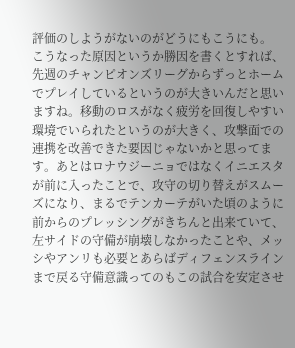評価のしようがないのがどうにもこうにも。
こうなった原因というか勝因を書くとすれば、先週のチャンピオンズリーグからずっとホームでプレイしているというのが大きいんだと思いますね。移動のロスがなく疲労を回復しやすい環境でいられたというのが大きく、攻撃面での連携を改善できた要因じゃないかと思ってます。あとはロナウジーニョではなくイニエスタが前に入ったことで、攻守の切り替えがスムーズになり、まるでテンカーテがいた頃のように前からのプレッシングがきちんと出来ていて、左サイドの守備が崩壊しなかったことや、メッシやアンリも必要とあらばディフェンスラインまで戻る守備意識ってのもこの試合を安定させ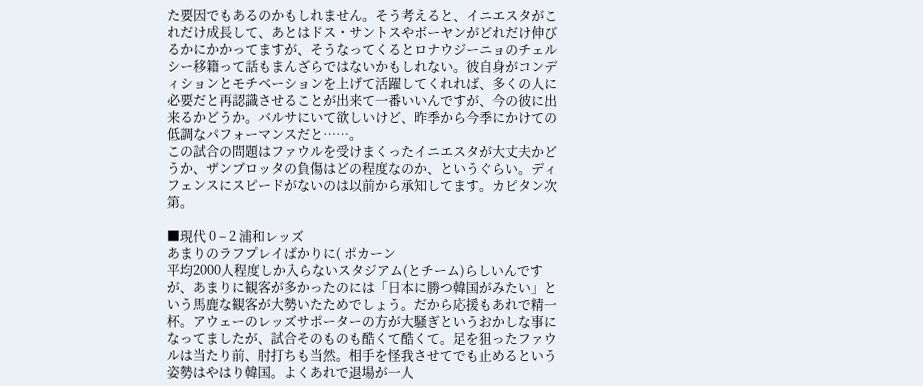た要因でもあるのかもしれません。そう考えると、イニエスタがこれだけ成長して、あとはドス・サントスやボーヤンがどれだけ伸びるかにかかってますが、そうなってくるとロナウジーニョのチェルシー移籍って話もまんざらではないかもしれない。彼自身がコンディションとモチベーションを上げて活躍してくれれば、多くの人に必要だと再認識させることが出来て一番いいんですが、今の彼に出来るかどうか。バルサにいて欲しいけど、昨季から今季にかけての低調なパフォーマンスだと……。
この試合の問題はファウルを受けまくったイニエスタが大丈夫かどうか、ザンブロッタの負傷はどの程度なのか、というぐらい。ディフェンスにスピードがないのは以前から承知してます。カピタン次第。

■現代 0 – 2 浦和レッズ
あまりのラフプレイばかりに( ポカーン
平均2000人程度しか入らないスタジアム(とチーム)らしいんですが、あまりに観客が多かったのには「日本に勝つ韓国がみたい」という馬鹿な観客が大勢いたためでしょう。だから応援もあれで精一杯。アウェーのレッズサポーターの方が大騒ぎというおかしな事になってましたが、試合そのものも酷くて酷くて。足を狙ったファウルは当たり前、肘打ちも当然。相手を怪我させてでも止めるという姿勢はやはり韓国。よくあれで退場が一人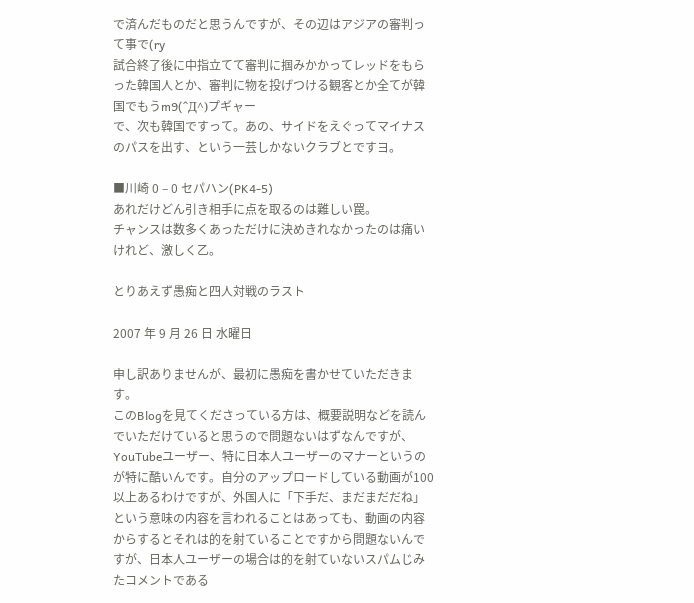で済んだものだと思うんですが、その辺はアジアの審判って事で(ry
試合終了後に中指立てて審判に掴みかかってレッドをもらった韓国人とか、審判に物を投げつける観客とか全てが韓国でもうm9(^Д^)プギャー
で、次も韓国ですって。あの、サイドをえぐってマイナスのパスを出す、という一芸しかないクラブとですヨ。

■川崎 0 – 0 セパハン(PK4-5)
あれだけどん引き相手に点を取るのは難しい罠。
チャンスは数多くあっただけに決めきれなかったのは痛いけれど、激しく乙。

とりあえず愚痴と四人対戦のラスト

2007 年 9 月 26 日 水曜日

申し訳ありませんが、最初に愚痴を書かせていただきます。
このBlogを見てくださっている方は、概要説明などを読んでいただけていると思うので問題ないはずなんですが、YouTubeユーザー、特に日本人ユーザーのマナーというのが特に酷いんです。自分のアップロードしている動画が100以上あるわけですが、外国人に「下手だ、まだまだだね」という意味の内容を言われることはあっても、動画の内容からするとそれは的を射ていることですから問題ないんですが、日本人ユーザーの場合は的を射ていないスパムじみたコメントである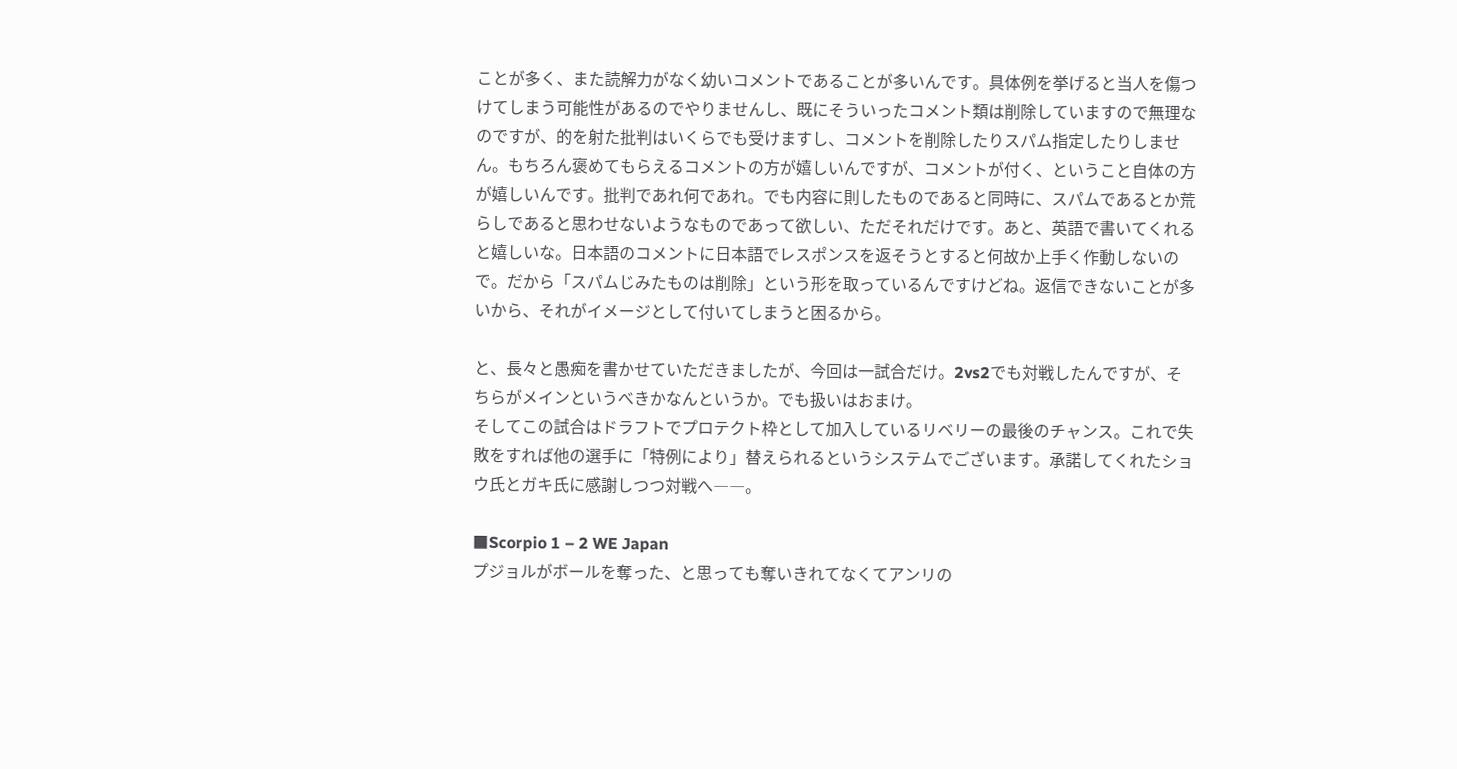ことが多く、また読解力がなく幼いコメントであることが多いんです。具体例を挙げると当人を傷つけてしまう可能性があるのでやりませんし、既にそういったコメント類は削除していますので無理なのですが、的を射た批判はいくらでも受けますし、コメントを削除したりスパム指定したりしません。もちろん褒めてもらえるコメントの方が嬉しいんですが、コメントが付く、ということ自体の方が嬉しいんです。批判であれ何であれ。でも内容に則したものであると同時に、スパムであるとか荒らしであると思わせないようなものであって欲しい、ただそれだけです。あと、英語で書いてくれると嬉しいな。日本語のコメントに日本語でレスポンスを返そうとすると何故か上手く作動しないので。だから「スパムじみたものは削除」という形を取っているんですけどね。返信できないことが多いから、それがイメージとして付いてしまうと困るから。

と、長々と愚痴を書かせていただきましたが、今回は一試合だけ。2vs2でも対戦したんですが、そちらがメインというべきかなんというか。でも扱いはおまけ。
そしてこの試合はドラフトでプロテクト枠として加入しているリベリーの最後のチャンス。これで失敗をすれば他の選手に「特例により」替えられるというシステムでございます。承諾してくれたショウ氏とガキ氏に感謝しつつ対戦へ――。

■Scorpio 1 – 2 WE Japan
プジョルがボールを奪った、と思っても奪いきれてなくてアンリの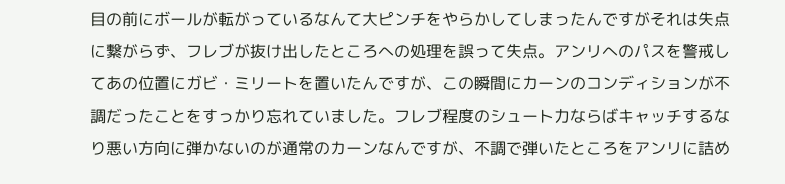目の前にボールが転がっているなんて大ピンチをやらかしてしまったんですがそれは失点に繋がらず、フレブが抜け出したところへの処理を誤って失点。アンリへのパスを警戒してあの位置にガビ・ミリートを置いたんですが、この瞬間にカーンのコンディションが不調だったことをすっかり忘れていました。フレブ程度のシュート力ならばキャッチするなり悪い方向に弾かないのが通常のカーンなんですが、不調で弾いたところをアンリに詰め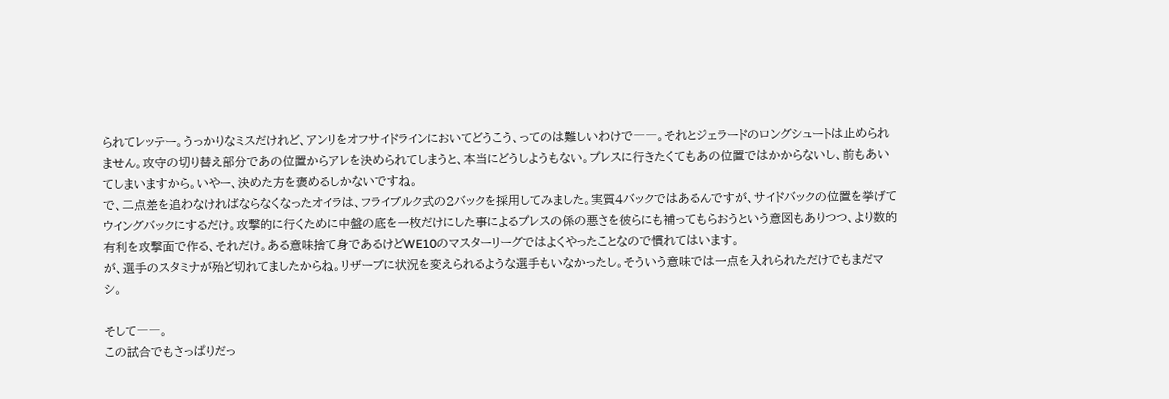られてレッテー。うっかりなミスだけれど、アンリをオフサイドラインにおいてどうこう、ってのは難しいわけで――。それとジェラードのロングシュートは止められません。攻守の切り替え部分であの位置からアレを決められてしまうと、本当にどうしようもない。プレスに行きたくてもあの位置ではかからないし、前もあいてしまいますから。いやー、決めた方を褒めるしかないですね。
で、二点差を追わなければならなくなったオイラは、フライブルク式の2バックを採用してみました。実質4バックではあるんですが、サイドバックの位置を挙げてウイングバックにするだけ。攻撃的に行くために中盤の底を一枚だけにした事によるプレスの係の悪さを彼らにも補ってもらおうという意図もありつつ、より数的有利を攻撃面で作る、それだけ。ある意味捨て身であるけどWE10のマスターリーグではよくやったことなので慣れてはいます。
が、選手のスタミナが殆ど切れてましたからね。リザーブに状況を変えられるような選手もいなかったし。そういう意味では一点を入れられただけでもまだマシ。

そして――。
この試合でもさっぱりだっ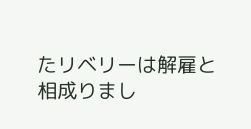たリベリーは解雇と相成りまし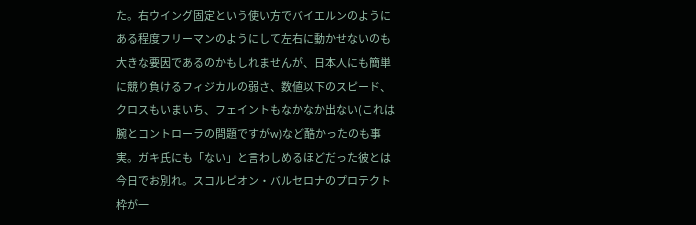た。右ウイング固定という使い方でバイエルンのようにある程度フリーマンのようにして左右に動かせないのも大きな要因であるのかもしれませんが、日本人にも簡単に競り負けるフィジカルの弱さ、数値以下のスピード、クロスもいまいち、フェイントもなかなか出ない(これは腕とコントローラの問題ですがw)など酷かったのも事実。ガキ氏にも「ない」と言わしめるほどだった彼とは今日でお別れ。スコルピオン・バルセロナのプロテクト枠が一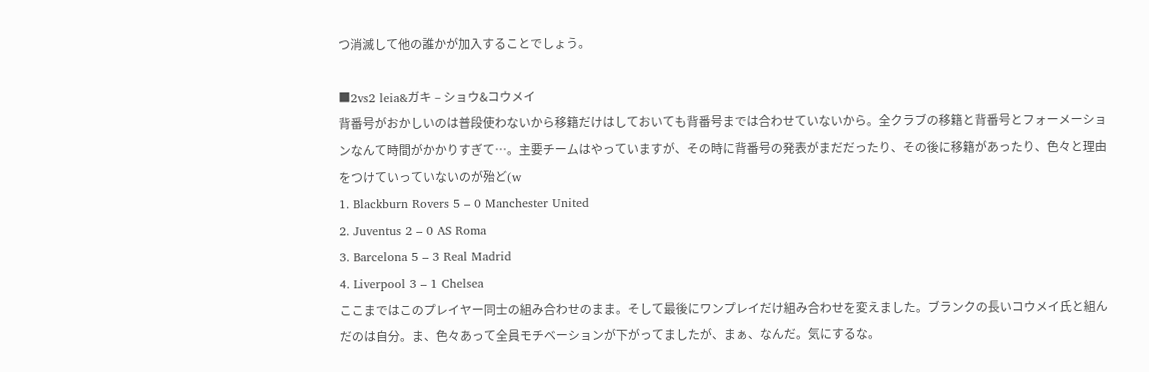つ消滅して他の誰かが加入することでしょう。

■2vs2 leia&ガキ – ショウ&コウメイ
背番号がおかしいのは普段使わないから移籍だけはしておいても背番号までは合わせていないから。全クラブの移籍と背番号とフォーメーションなんて時間がかかりすぎて…。主要チームはやっていますが、その時に背番号の発表がまだだったり、その後に移籍があったり、色々と理由をつけていっていないのが殆ど(w
1. Blackburn Rovers 5 – 0 Manchester United
2. Juventus 2 – 0 AS Roma
3. Barcelona 5 – 3 Real Madrid
4. Liverpool 3 – 1 Chelsea
ここまではこのプレイヤー同士の組み合わせのまま。そして最後にワンプレイだけ組み合わせを変えました。ブランクの長いコウメイ氏と組んだのは自分。ま、色々あって全員モチベーションが下がってましたが、まぁ、なんだ。気にするな。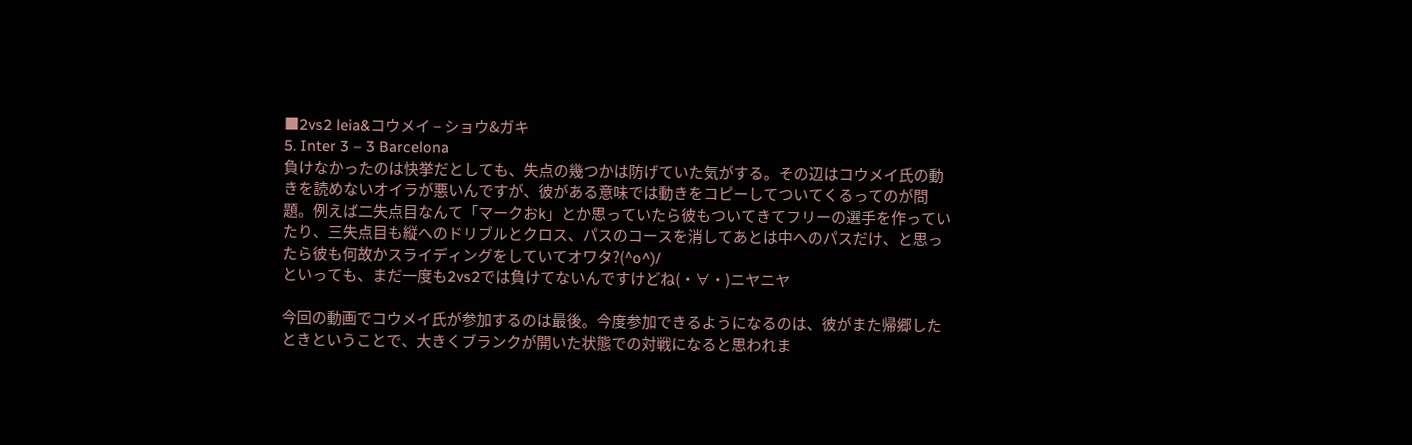■2vs2 leia&コウメイ – ショウ&ガキ
5. Inter 3 – 3 Barcelona
負けなかったのは快挙だとしても、失点の幾つかは防げていた気がする。その辺はコウメイ氏の動きを読めないオイラが悪いんですが、彼がある意味では動きをコピーしてついてくるってのが問題。例えば二失点目なんて「マークおk」とか思っていたら彼もついてきてフリーの選手を作っていたり、三失点目も縦へのドリブルとクロス、パスのコースを消してあとは中へのパスだけ、と思ったら彼も何故かスライディングをしていてオワタ?(^o^)/
といっても、まだ一度も2vs2では負けてないんですけどね(・∀・)ニヤニヤ

今回の動画でコウメイ氏が参加するのは最後。今度参加できるようになるのは、彼がまた帰郷したときということで、大きくブランクが開いた状態での対戦になると思われま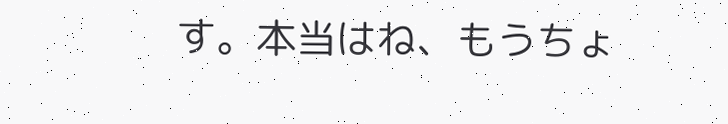す。本当はね、もうちょ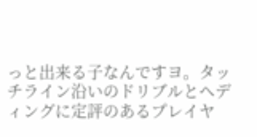っと出来る子なんですヨ。タッチライン沿いのドリブルとヘディングに定評のあるプレイヤ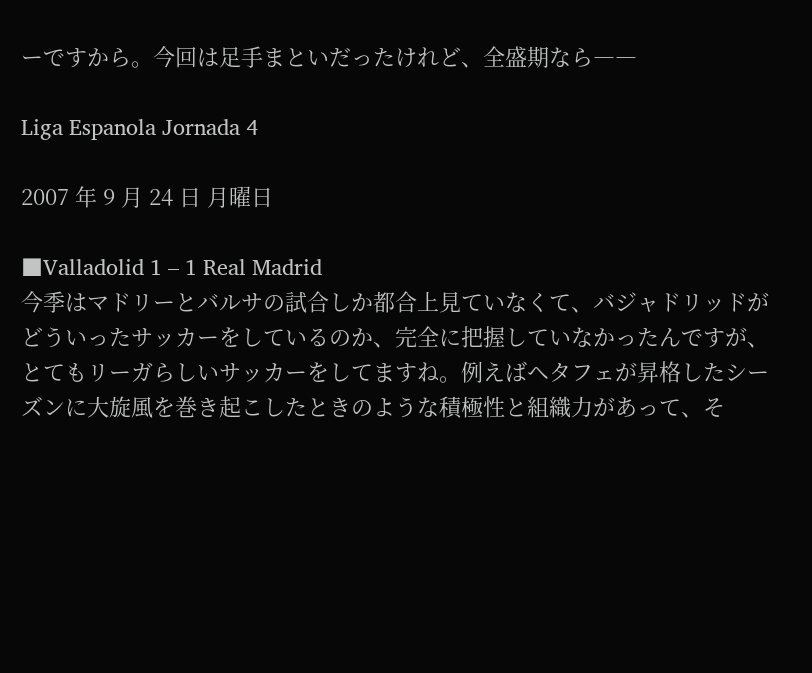ーですから。今回は足手まといだったけれど、全盛期なら――

Liga Espanola Jornada 4

2007 年 9 月 24 日 月曜日

■Valladolid 1 – 1 Real Madrid
今季はマドリーとバルサの試合しか都合上見ていなくて、バジャドリッドがどういったサッカーをしているのか、完全に把握していなかったんですが、とてもリーガらしいサッカーをしてますね。例えばヘタフェが昇格したシーズンに大旋風を巻き起こしたときのような積極性と組織力があって、そ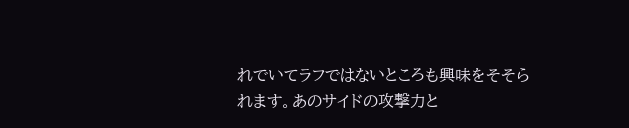れでいてラフではないところも興味をそそられます。あのサイドの攻撃力と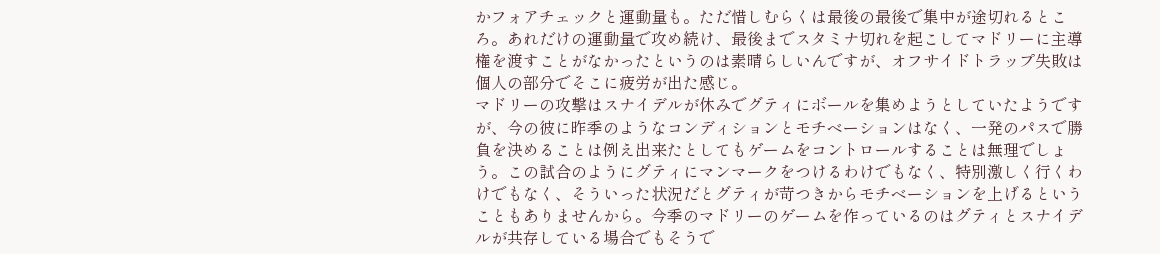かフォアチェックと運動量も。ただ惜しむらくは最後の最後で集中が途切れるところ。あれだけの運動量で攻め続け、最後までスタミナ切れを起こしてマドリーに主導権を渡すことがなかったというのは素晴らしいんですが、オフサイドトラップ失敗は個人の部分でそこに疲労が出た感じ。
マドリーの攻撃はスナイデルが休みでグティにボールを集めようとしていたようですが、今の彼に昨季のようなコンディションとモチベーションはなく、一発のパスで勝負を決めることは例え出来たとしてもゲームをコントロールすることは無理でしょう。この試合のようにグティにマンマークをつけるわけでもなく、特別激しく行くわけでもなく、そういった状況だとグティが苛つきからモチベーションを上げるということもありませんから。今季のマドリーのゲームを作っているのはグティとスナイデルが共存している場合でもそうで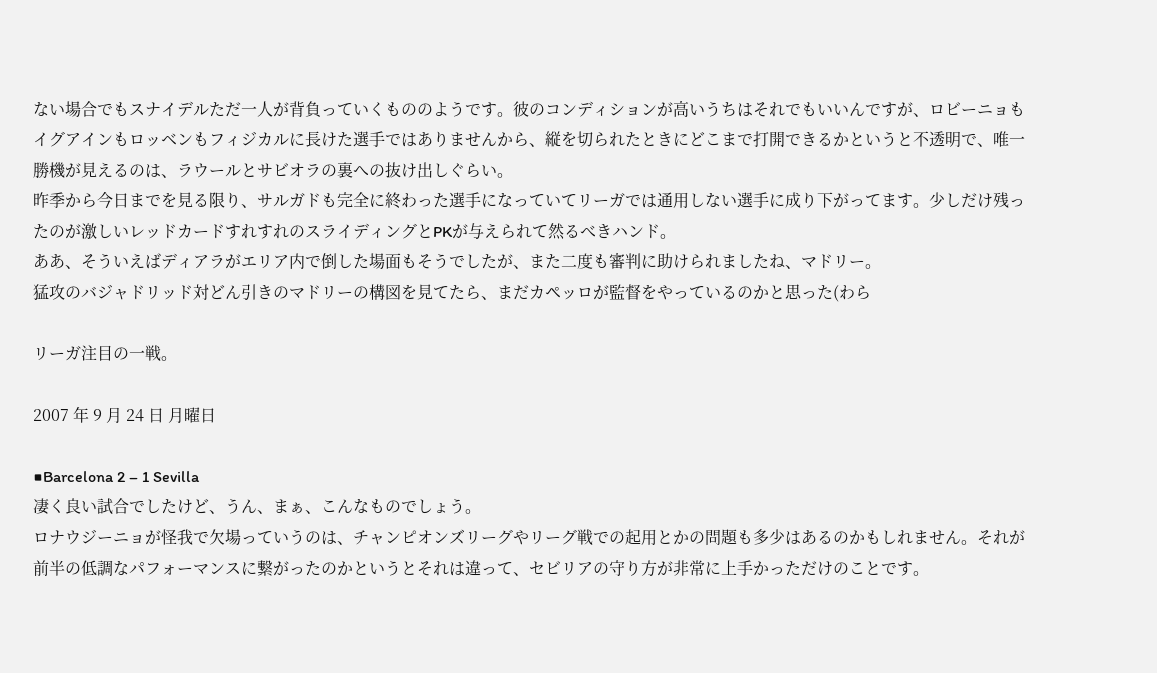ない場合でもスナイデルただ一人が背負っていくもののようです。彼のコンディションが高いうちはそれでもいいんですが、ロビーニョもイグアインもロッベンもフィジカルに長けた選手ではありませんから、縦を切られたときにどこまで打開できるかというと不透明で、唯一勝機が見えるのは、ラウールとサビオラの裏への抜け出しぐらい。
昨季から今日までを見る限り、サルガドも完全に終わった選手になっていてリーガでは通用しない選手に成り下がってます。少しだけ残ったのが激しいレッドカードすれすれのスライディングとPKが与えられて然るべきハンド。
ああ、そういえばディアラがエリア内で倒した場面もそうでしたが、また二度も審判に助けられましたね、マドリー。
猛攻のバジャドリッド対どん引きのマドリーの構図を見てたら、まだカペッロが監督をやっているのかと思った(わら

リーガ注目の一戦。

2007 年 9 月 24 日 月曜日

■Barcelona 2 – 1 Sevilla
凄く良い試合でしたけど、うん、まぁ、こんなものでしょう。
ロナウジーニョが怪我で欠場っていうのは、チャンピオンズリーグやリーグ戦での起用とかの問題も多少はあるのかもしれません。それが前半の低調なパフォーマンスに繋がったのかというとそれは違って、セビリアの守り方が非常に上手かっただけのことです。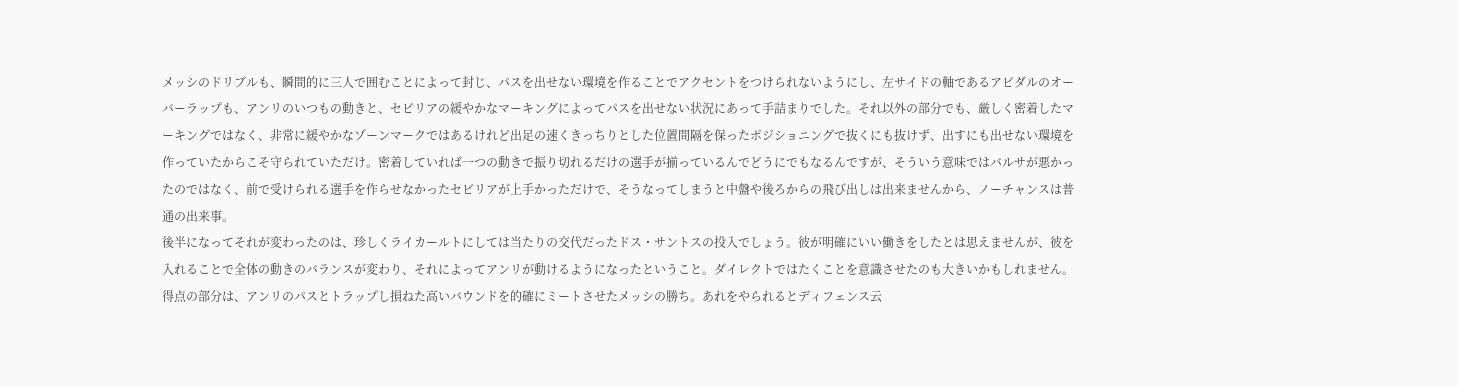メッシのドリブルも、瞬間的に三人で囲むことによって封じ、パスを出せない環境を作ることでアクセントをつけられないようにし、左サイドの軸であるアビダルのオーバーラップも、アンリのいつもの動きと、セビリアの緩やかなマーキングによってパスを出せない状況にあって手詰まりでした。それ以外の部分でも、厳しく密着したマーキングではなく、非常に緩やかなゾーンマークではあるけれど出足の速くきっちりとした位置間隔を保ったポジショニングで抜くにも抜けず、出すにも出せない環境を作っていたからこそ守られていただけ。密着していれば一つの動きで振り切れるだけの選手が揃っているんでどうにでもなるんですが、そういう意味ではバルサが悪かったのではなく、前で受けられる選手を作らせなかったセビリアが上手かっただけで、そうなってしまうと中盤や後ろからの飛び出しは出来ませんから、ノーチャンスは普通の出来事。
後半になってそれが変わったのは、珍しくライカールトにしては当たりの交代だったドス・サントスの投入でしょう。彼が明確にいい働きをしたとは思えませんが、彼を入れることで全体の動きのバランスが変わり、それによってアンリが動けるようになったということ。ダイレクトではたくことを意識させたのも大きいかもしれません。得点の部分は、アンリのパスとトラップし損ねた高いバウンドを的確にミートさせたメッシの勝ち。あれをやられるとディフェンス云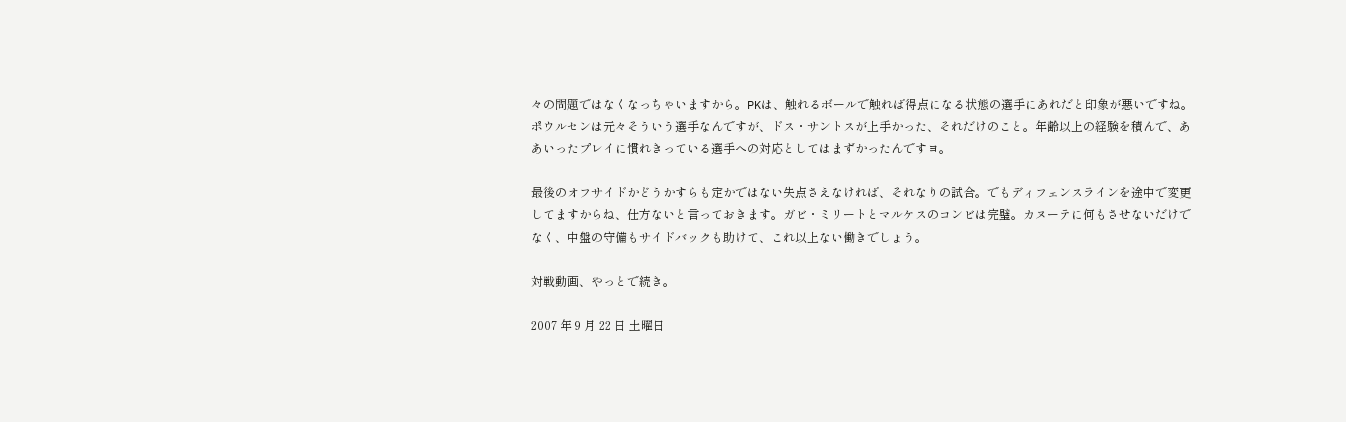々の問題ではなくなっちゃいますから。PKは、触れるボールで触れば得点になる状態の選手にあれだと印象が悪いですね。ポウルセンは元々そういう選手なんですが、ドス・サントスが上手かった、それだけのこと。年齢以上の経験を積んで、ああいったプレイに慣れきっている選手への対応としてはまずかったんですヨ。

最後のオフサイドかどうかすらも定かではない失点さえなければ、それなりの試合。でもディフェンスラインを途中で変更してますからね、仕方ないと言っておきます。ガビ・ミリートとマルケスのコンビは完璧。カヌーテに何もさせないだけでなく、中盤の守備もサイドバックも助けて、これ以上ない働きでしょう。

対戦動画、やっとで続き。

2007 年 9 月 22 日 土曜日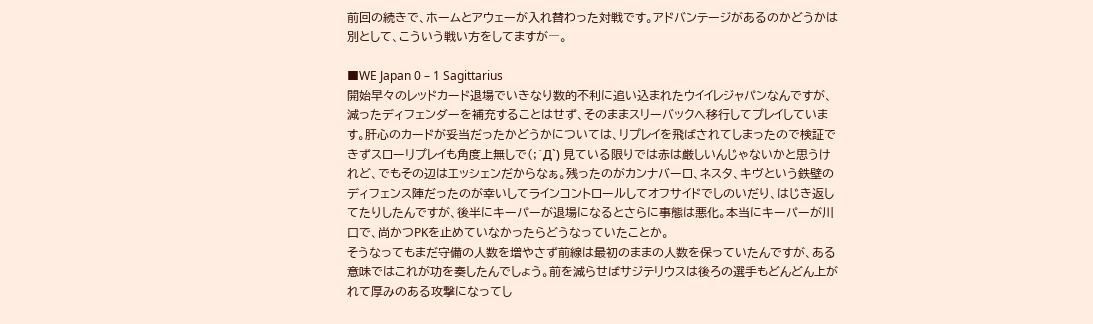前回の続きで、ホームとアウェーが入れ替わった対戦です。アドバンテージがあるのかどうかは別として、こういう戦い方をしてますが―。

■WE Japan 0 – 1 Sagittarius
開始早々のレッドカード退場でいきなり数的不利に追い込まれたウイイレジャパンなんですが、減ったディフェンダーを補充することはせず、そのままスリーバックへ移行してプレイしています。肝心のカードが妥当だったかどうかについては、リプレイを飛ばされてしまったので検証できずスローリプレイも角度上無しで(;´Д`) 見ている限りでは赤は厳しいんじゃないかと思うけれど、でもその辺はエッシェンだからなぁ。残ったのがカンナバーロ、ネスタ、キヴという鉄壁のディフェンス陣だったのが幸いしてラインコントロールしてオフサイドでしのいだり、はじき返してたりしたんですが、後半にキーパーが退場になるとさらに事態は悪化。本当にキーパーが川口で、尚かつPKを止めていなかったらどうなっていたことか。
そうなってもまだ守備の人数を増やさず前線は最初のままの人数を保っていたんですが、ある意味ではこれが功を奏したんでしょう。前を減らせばサジテリウスは後ろの選手もどんどん上がれて厚みのある攻撃になってし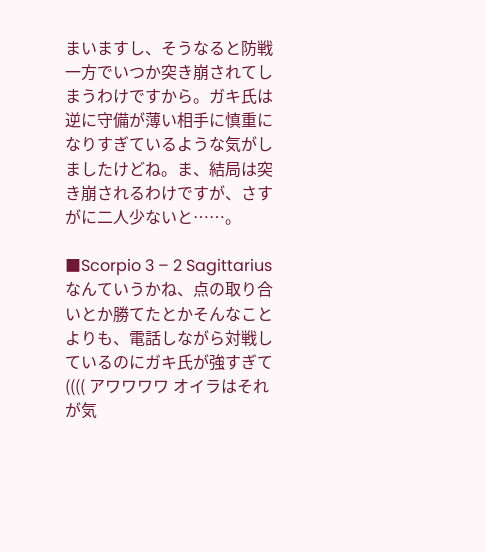まいますし、そうなると防戦一方でいつか突き崩されてしまうわけですから。ガキ氏は逆に守備が薄い相手に慎重になりすぎているような気がしましたけどね。ま、結局は突き崩されるわけですが、さすがに二人少ないと……。

■Scorpio 3 – 2 Sagittarius
なんていうかね、点の取り合いとか勝てたとかそんなことよりも、電話しながら対戦しているのにガキ氏が強すぎて(((( アワワワワ オイラはそれが気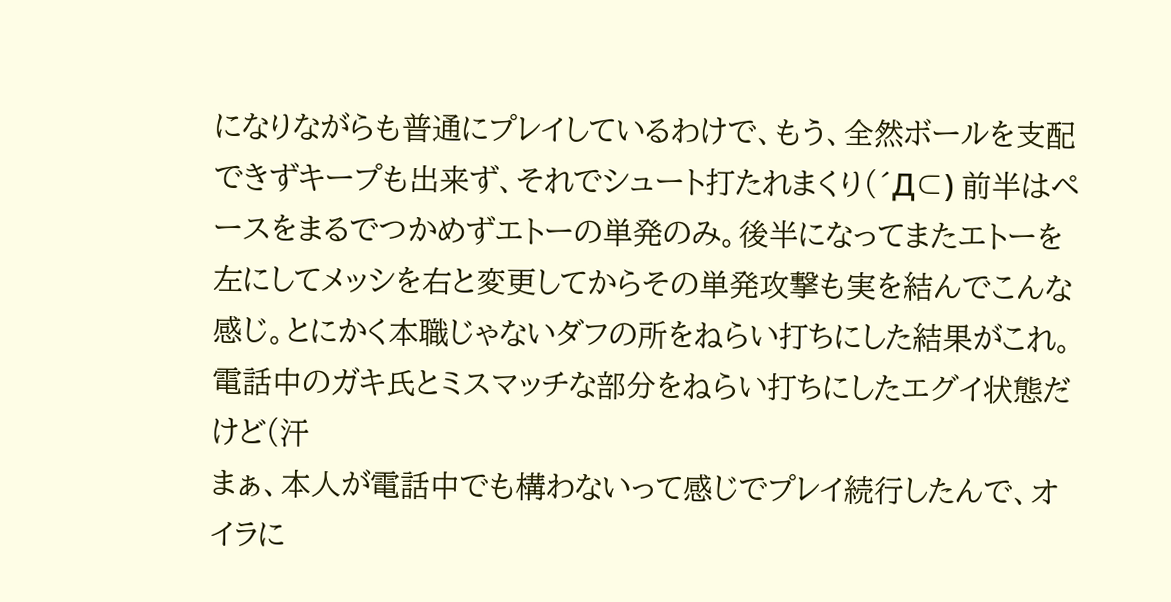になりながらも普通にプレイしているわけで、もう、全然ボールを支配できずキープも出来ず、それでシュート打たれまくり(´Д⊂) 前半はペースをまるでつかめずエトーの単発のみ。後半になってまたエトーを左にしてメッシを右と変更してからその単発攻撃も実を結んでこんな感じ。とにかく本職じゃないダフの所をねらい打ちにした結果がこれ。電話中のガキ氏とミスマッチな部分をねらい打ちにしたエグイ状態だけど(汗
まぁ、本人が電話中でも構わないって感じでプレイ続行したんで、オイラに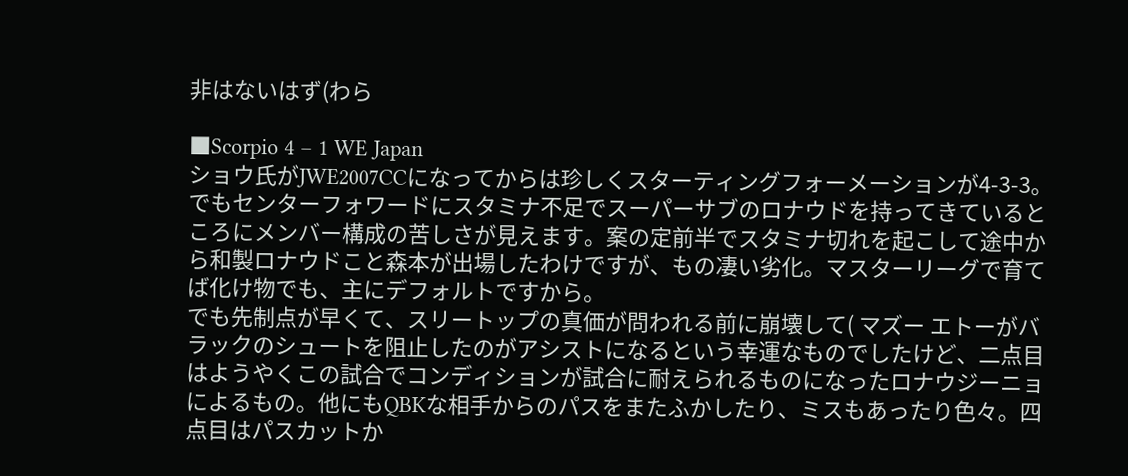非はないはず(わら

■Scorpio 4 – 1 WE Japan
ショウ氏がJWE2007CCになってからは珍しくスターティングフォーメーションが4-3-3。でもセンターフォワードにスタミナ不足でスーパーサブのロナウドを持ってきているところにメンバー構成の苦しさが見えます。案の定前半でスタミナ切れを起こして途中から和製ロナウドこと森本が出場したわけですが、もの凄い劣化。マスターリーグで育てば化け物でも、主にデフォルトですから。
でも先制点が早くて、スリートップの真価が問われる前に崩壊して( マズー エトーがバラックのシュートを阻止したのがアシストになるという幸運なものでしたけど、二点目はようやくこの試合でコンディションが試合に耐えられるものになったロナウジーニョによるもの。他にもQBKな相手からのパスをまたふかしたり、ミスもあったり色々。四点目はパスカットか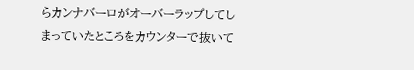らカンナバーロがオーバーラップしてしまっていたところをカウンターで抜いて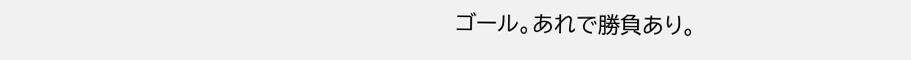ゴール。あれで勝負あり。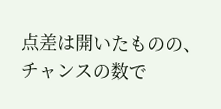点差は開いたものの、チャンスの数で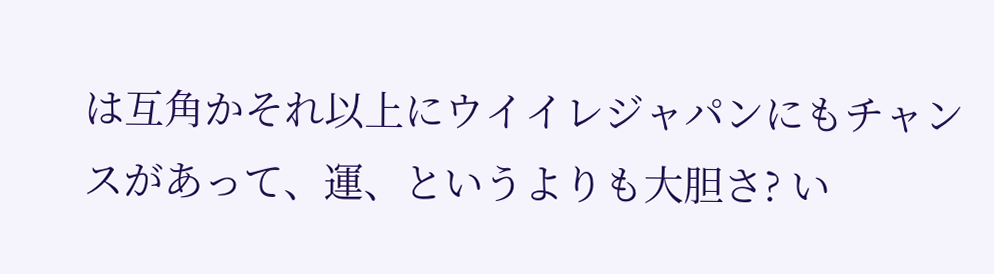は互角かそれ以上にウイイレジャパンにもチャンスがあって、運、というよりも大胆さ? い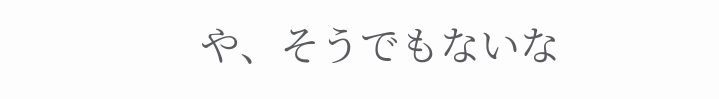や、そうでもないな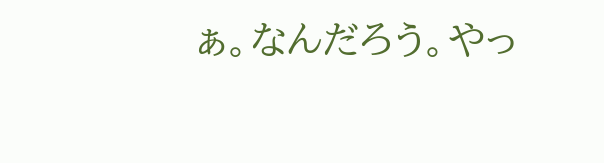ぁ。なんだろう。やっ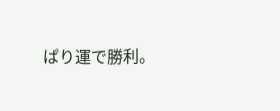ぱり運で勝利。